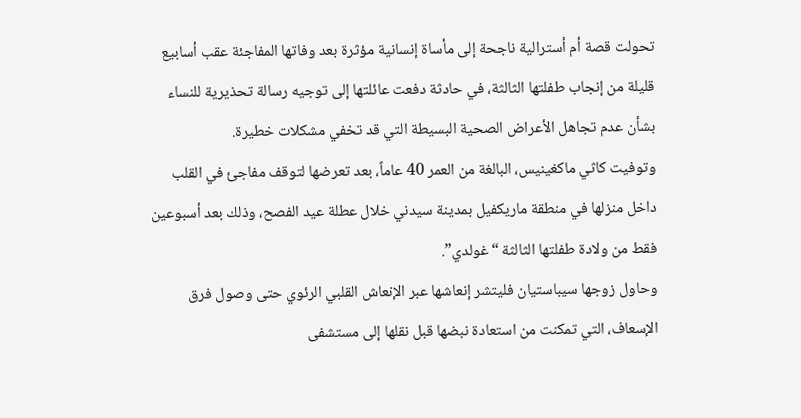تحولت قصة أم أسترالية ناجحة إلى مأساة إنسانية مؤثرة بعد وفاتها المفاجئة عقب أسابيع قليلة من إنجاب طفلتها الثالثة، في حادثة دفعت عائلتها إلى توجيه رسالة تحذيرية للنساء بشأن عدم تجاهل الأعراض الصحية البسيطة التي قد تخفي مشكلات خطيرة.
وتوفيت كاثي ماكغينيس، البالغة من العمر 40 عاماً، بعد تعرضها لتوقف مفاجئ في القلب داخل منزلها في منطقة ماريكفيل بمدينة سيدني خلال عطلة عيد الفصح، وذلك بعد أسبوعين فقط من ولادة طفلتها الثالثة “غولدي”.
وحاول زوجها سيباستيان فليتشر إنعاشها عبر الإنعاش القلبي الرئوي حتى وصول فرق الإسعاف، التي تمكنت من استعادة نبضها قبل نقلها إلى مستشفى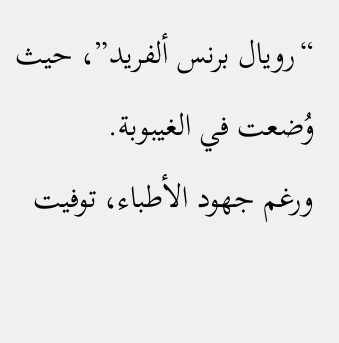“رويال برنس ألفريد”، حيث وُضعت في الغيبوبة.
ورغم جهود الأطباء، توفيت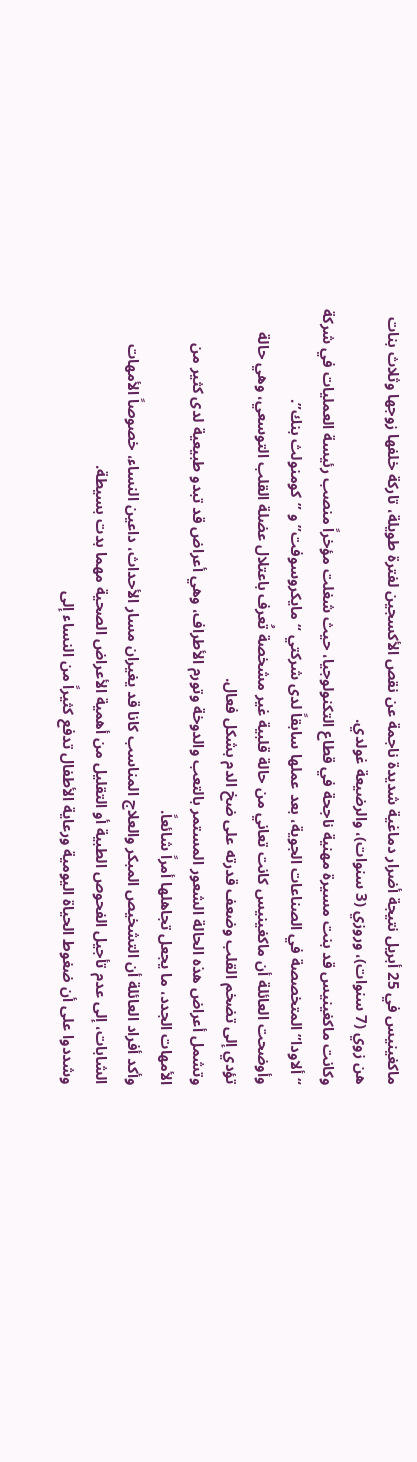ماكغينيس في 25 أبريل نتيجة أضرار دماغية شديدة ناجمة عن نقص الأكسجين لفترة طويلة، تاركة خلفها زوجها وثلاث بنات هن زوي (7 سنوات)، وروزي (3 سنوات)، والرضيعة غولدي.
وكانت ماكغينيس قد بنت مسيرة مهنية ناجحة في قطاع التكنولوجيا، حيث شغلت مؤخراً منصب رئيسة العمليات في شركة “ألاودا” المتخصصة في الصناعات الجوية، بعد عملها سابقاً لدى شركتي “مايكروسوفت” و ”كومنولث بنك”.
وأوضحت العائلة أن ماكغينيس كانت تعاني من حالة قلبية غير مشخصة تُعرف باعتلال عضلة القلب التوسعي، وهي حالة تؤدي إلى تضخم القلب وضعف قدرته على ضخ الدم بشكل فعال.
وتشمل أعراض هذه الحالة الشعور المستمر بالتعب والدوخة وتورم الأطراف، وهي أعراض قد تبدو طبيعية لدى كثير من الأمهات الجدد، ما يجعل تجاهلها أمراً شائعاً.
وأكد أفراد العائلة أن التشخيص المبكر والعلاج المناسب كانا قد يغيران مسار الأحداث، داعين النساء، خصوصاً الأمهات الشابات، إلى عدم تأجيل الفحوص الطبية أو التقليل من أهمية الأعراض الصحية مهما بدت بسيطة.
وشددوا على أن ضغوط الحياة اليومية ورعاية الأطفال تدفع كثيراً من النساء إلى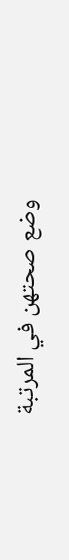وضع صحتهن في المرتبة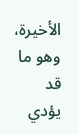الأخيرة، وهو ما قد يؤدي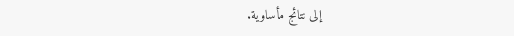إلى نتائج مأساوية.